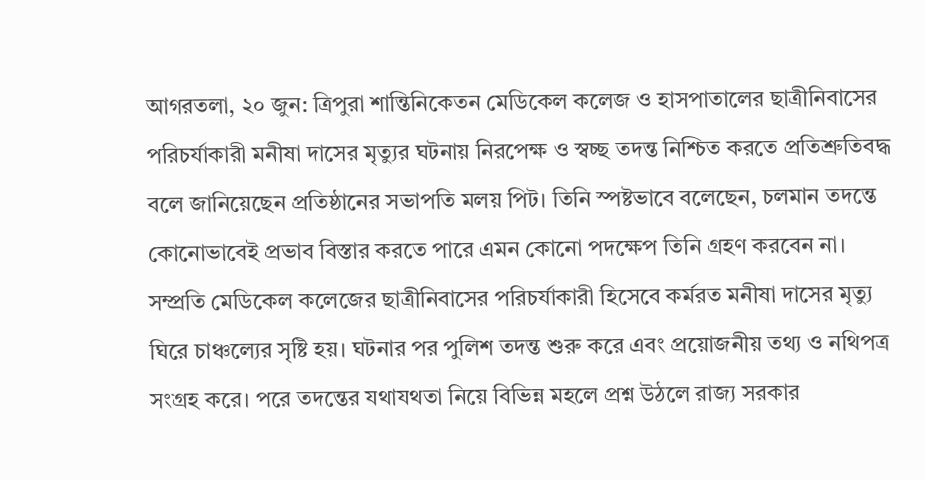আগরতলা, ২০ জুন: ত্রিপুরা শান্তিনিকেতন মেডিকেল কলেজ ও হাসপাতালের ছাত্রীনিবাসের পরিচর্যাকারী মনীষা দাসের মৃত্যুর ঘটনায় নিরপেক্ষ ও স্বচ্ছ তদন্ত নিশ্চিত করতে প্রতিশ্রুতিবদ্ধ বলে জানিয়েছেন প্রতিষ্ঠানের সভাপতি মলয় পিট। তিনি স্পষ্টভাবে বলেছেন, চলমান তদন্তে কোনোভাবেই প্রভাব বিস্তার করতে পারে এমন কোনো পদক্ষেপ তিনি গ্রহণ করবেন না।
সম্প্রতি মেডিকেল কলেজের ছাত্রীনিবাসের পরিচর্যাকারী হিসেবে কর্মরত মনীষা দাসের মৃত্যু ঘিরে চাঞ্চল্যের সৃষ্টি হয়। ঘটনার পর পুলিশ তদন্ত শুরু করে এবং প্রয়োজনীয় তথ্য ও নথিপত্র সংগ্রহ করে। পরে তদন্তের যথাযথতা নিয়ে বিভিন্ন মহলে প্রশ্ন উঠলে রাজ্য সরকার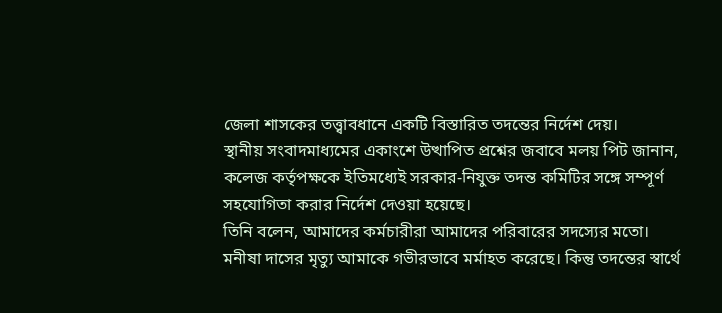জেলা শাসকের তত্ত্বাবধানে একটি বিস্তারিত তদন্তের নির্দেশ দেয়।
স্থানীয় সংবাদমাধ্যমের একাংশে উত্থাপিত প্রশ্নের জবাবে মলয় পিট জানান, কলেজ কর্তৃপক্ষকে ইতিমধ্যেই সরকার-নিযুক্ত তদন্ত কমিটির সঙ্গে সম্পূর্ণ সহযোগিতা করার নির্দেশ দেওয়া হয়েছে।
তিনি বলেন, আমাদের কর্মচারীরা আমাদের পরিবারের সদস্যের মতো। মনীষা দাসের মৃত্যু আমাকে গভীরভাবে মর্মাহত করেছে। কিন্তু তদন্তের স্বার্থে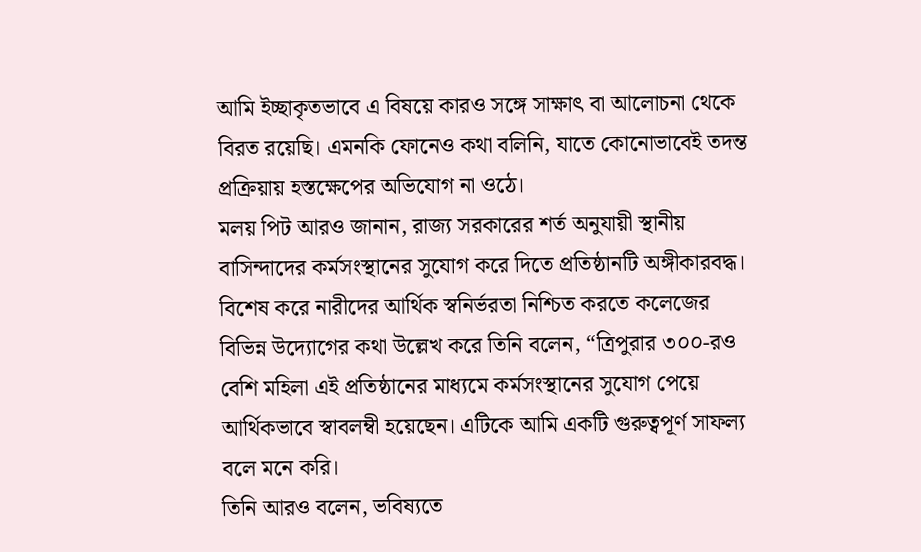আমি ইচ্ছাকৃতভাবে এ বিষয়ে কারও সঙ্গে সাক্ষাৎ বা আলোচনা থেকে বিরত রয়েছি। এমনকি ফোনেও কথা বলিনি, যাতে কোনোভাবেই তদন্ত প্রক্রিয়ায় হস্তক্ষেপের অভিযোগ না ওঠে।
মলয় পিট আরও জানান, রাজ্য সরকারের শর্ত অনুযায়ী স্থানীয় বাসিন্দাদের কর্মসংস্থানের সুযোগ করে দিতে প্রতিষ্ঠানটি অঙ্গীকারবদ্ধ। বিশেষ করে নারীদের আর্থিক স্বনির্ভরতা নিশ্চিত করতে কলেজের বিভিন্ন উদ্যোগের কথা উল্লেখ করে তিনি বলেন, “ত্রিপুরার ৩০০-রও বেশি মহিলা এই প্রতিষ্ঠানের মাধ্যমে কর্মসংস্থানের সুযোগ পেয়ে আর্থিকভাবে স্বাবলম্বী হয়েছেন। এটিকে আমি একটি গুরুত্বপূর্ণ সাফল্য বলে মনে করি।
তিনি আরও বলেন, ভবিষ্যতে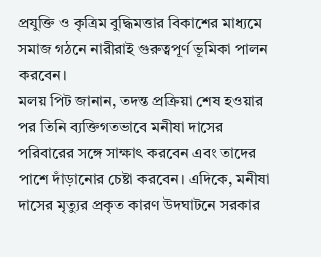প্রযুক্তি ও কৃত্রিম বুদ্ধিমত্তার বিকাশের মাধ্যমে সমাজ গঠনে নারীরাই গুরুত্বপূর্ণ ভূমিকা পালন করবেন।
মলয় পিট জানান, তদন্ত প্রক্রিয়া শেষ হওয়ার পর তিনি ব্যক্তিগতভাবে মনীষা দাসের পরিবারের সঙ্গে সাক্ষাৎ করবেন এবং তাদের পাশে দাঁড়ানোর চেষ্টা করবেন। এদিকে, মনীষা দাসের মৃত্যুর প্রকৃত কারণ উদঘাটনে সরকার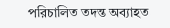পরিচালিত তদন্ত অব্যাহত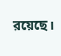রয়েছে।